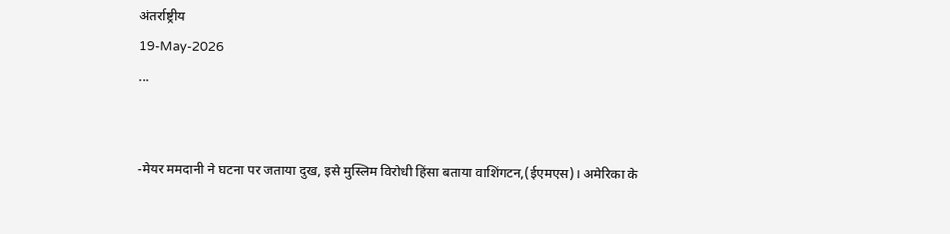अंतर्राष्ट्रीय
19-May-2026
...


-मेयर ममदानी ने घटना पर जताया दुख, इसे मुस्लिम विरोधी हिंसा बताया वाशिंगटन,(ईएमएस)। अमेरिका के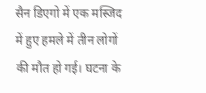सैन डिएगो में एक मस्जिद में हुए हमले में तीन लोगों की मौत हो गई। घटना के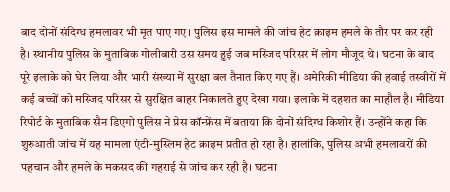बाद दोनों संदिग्ध हमलावर भी मृत पाए गए। पुलिस इस मामले की जांच हेट क्राइम हमले के तौर पर कर रही है। स्थानीय पुलिस के मुताबिक गोलीबारी उस समय हुई जब मस्जिद परिसर में लोग मौजूद थे। घटना के बाद पूरे इलाके को घेर लिया और भारी संख्या में सुरक्षा बल तैनात किए गए हैं। अमेरिकी मीडिया की हवाई तस्वीरों में कई बच्चों को मस्जिद परिसर से सुरक्षित बाहर निकालते हुए देखा गया। इलाके में दहशत का माहौल है। मीडिया रिपोर्ट के मुताबिक सैन डिएगो पुलिस ने प्रेस कॉन्फ्रेंस में बताया कि दोनों संदिग्ध किशोर हैं। उन्होंने कहा कि शुरुआती जांच में यह मामला एंटी-मुस्लिम हेट क्राइम प्रतीत हो रहा है। हालांकि, पुलिस अभी हमलावरों की पहचान और हमले के मकसद की गहराई से जांच कर रही है। घटना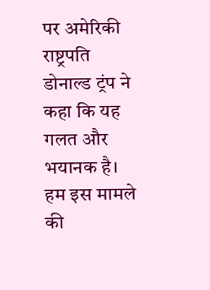पर अमेरिकी राष्ट्रपति डोनाल्ड ट्रंप ने कहा कि यह गलत और भयानक है। हम इस मामले की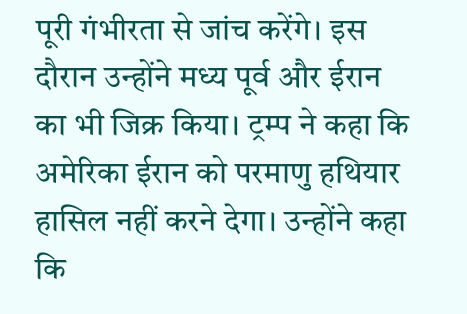पूरी गंभीरता से जांच करेंगे। इस दौरान उन्होंने मध्य पूर्व और ईरान का भी जिक्र किया। ट्रम्प ने कहा कि अमेरिका ईरान को परमाणु हथियार हासिल नहीं करने देगा। उन्होंने कहा कि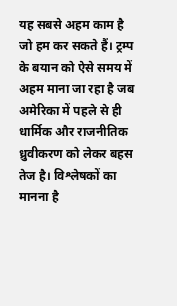यह सबसे अहम काम है जो हम कर सकते हैं। ट्रम्प के बयान को ऐसे समय में अहम माना जा रहा है जब अमेरिका में पहले से ही धार्मिक और राजनीतिक ध्रुवीकरण को लेकर बहस तेज है। विश्लेषकों का मानना है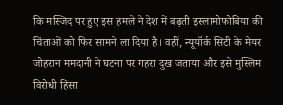कि मस्जिद पर हुए इस हमले ने देश में बढ़ती इस्लामोफोबिया की चिंताओं को फिर सामने ला दिया है। वहीं, न्यूयॉर्क सिटी के मेयर जोहरान ममदानी ने घटना पर गहरा दुख जताया और इसे मुस्लिम विरोधी हिंसा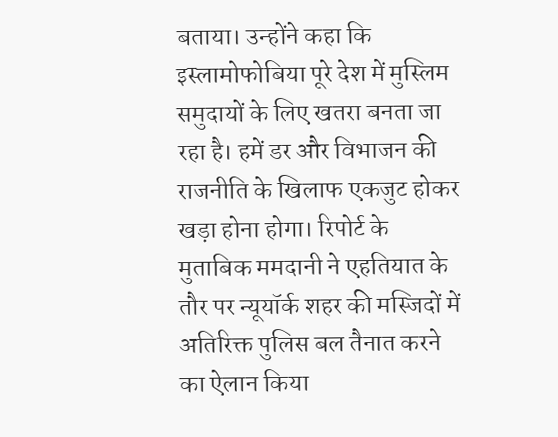बताया। उन्होंने कहा कि इस्लामोफोबिया पूरे देश में मुस्लिम समुदायों के लिए खतरा बनता जा रहा है। हमें डर और विभाजन की राजनीति के खिलाफ एकजुट होकर खड़ा होना होगा। रिपोर्ट के मुताबिक ममदानी ने एहतियात के तौर पर न्यूयॉर्क शहर की मस्जिदों में अतिरिक्त पुलिस बल तैनात करने का ऐलान किया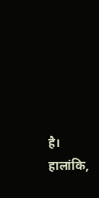है। हालांकि,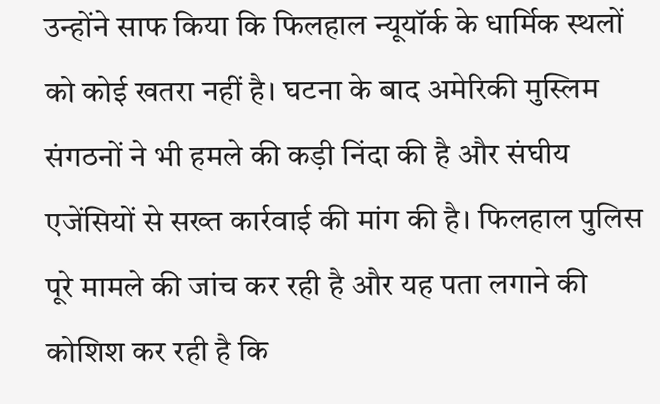उन्होंने साफ किया कि फिलहाल न्यूयॉर्क के धार्मिक स्थलों को कोई खतरा नहीं है। घटना के बाद अमेरिकी मुस्लिम संगठनों ने भी हमले की कड़ी निंदा की है और संघीय एजेंसियों से सख्त कार्रवाई की मांग की है। फिलहाल पुलिस पूरे मामले की जांच कर रही है और यह पता लगाने की कोशिश कर रही है कि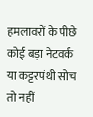हमलावरों के पीछे कोई बड़ा नेटवर्क या कट्टरपंथी सोच तो नहीं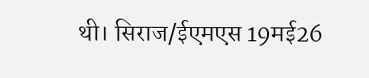थी। सिराज/ईएमएस 19मई26